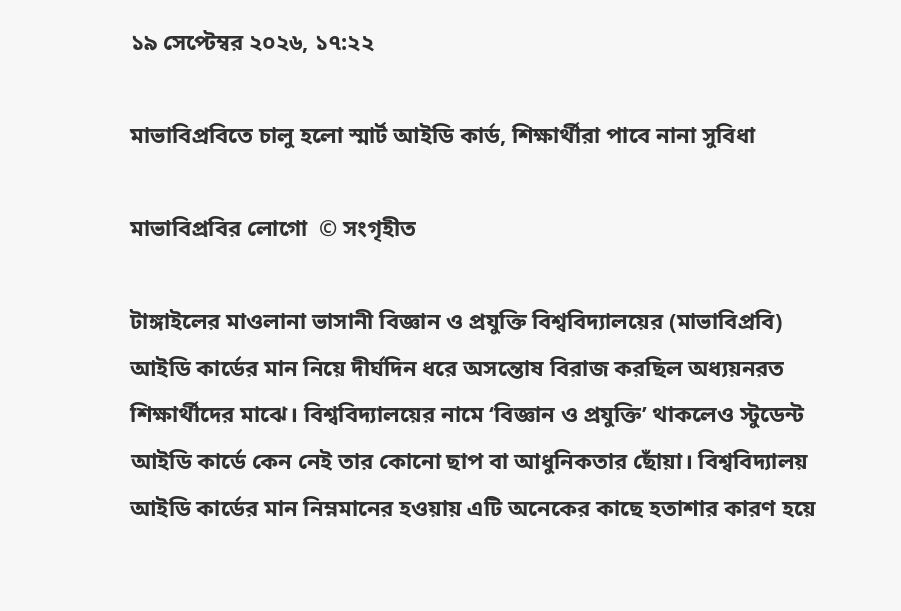১৯ সেপ্টেম্বর ২০২৬, ১৭:২২

মাভাবিপ্রবিতে চালু হলো স্মার্ট আইডি কার্ড, শিক্ষার্থীরা পাবে নানা সুবিধা

মাভাবিপ্রবির লোগো  © সংগৃহীত

টাঙ্গাইলের মাওলানা ভাসানী বিজ্ঞান ও প্রযুক্তি বিশ্ববিদ্যালয়ের (মাভাবিপ্রবি) আইডি কার্ডের মান নিয়ে দীর্ঘদিন ধরে অসন্তোষ বিরাজ করছিল অধ্যয়নরত শিক্ষার্থীদের মাঝে। বিশ্ববিদ্যালয়ের নামে ‘বিজ্ঞান ও প্রযুক্তি’ থাকলেও স্টুডেন্ট আইডি কার্ডে কেন নেই তার কোনো ছাপ বা আধুনিকতার ছোঁয়া। বিশ্ববিদ্যালয় আইডি কার্ডের মান নিম্নমানের হওয়ায় এটি অনেকের কাছে হতাশার কারণ হয়ে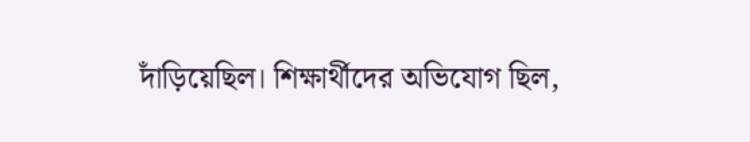দাঁড়িয়েছিল। শিক্ষার্থীদের অভিযোগ ছিল,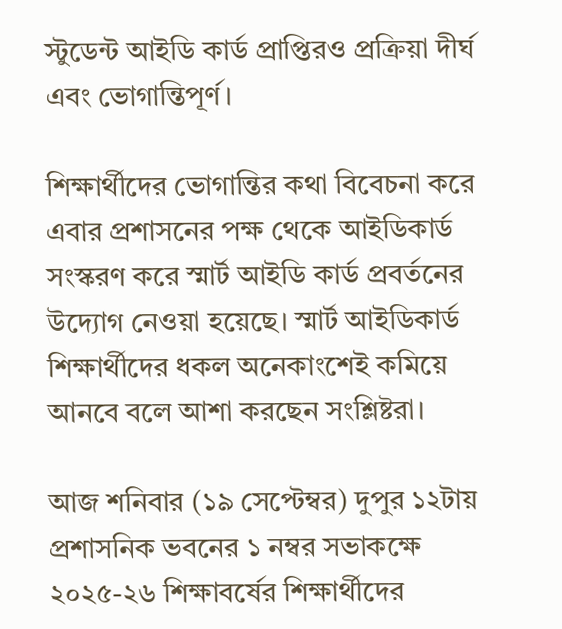স্টুডেন্ট আইডি কার্ড প্রাপ্তিরও প্রক্রিয়া দীর্ঘ এবং ভোগান্তিপূর্ণ।

শিক্ষার্থীদের ভোগান্তির কথা বিবেচনা করে এবার প্রশাসনের পক্ষ থেকে আইডিকার্ড সংস্করণ করে স্মার্ট আইডি কার্ড প্রবর্তনের উদ্যোগ নেওয়া হয়েছে। স্মার্ট আইডিকার্ড শিক্ষার্থীদের ধকল অনেকাংশেই কমিয়ে আনবে বলে আশা করছেন সংশ্লিষ্টরা।

আজ শনিবার (১৯ সেপ্টেম্বর) দুপুর ১২টায় প্রশাসনিক ভবনের ১ নম্বর সভাকক্ষে ২০২৫-২৬ শিক্ষাবর্ষের শিক্ষার্থীদের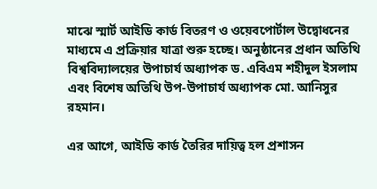মাঝে স্মার্ট আইডি কার্ড বিতরণ ও ওয়েবপোর্টাল উদ্বোধনের মাধ্যমে এ প্রক্রিয়ার যাত্রা শুরু হচ্ছে। অনুষ্ঠানের প্রধান অতিথি বিশ্ববিদ্যালয়ের উপাচার্য অধ্যাপক ড. এবিএম শহীদুল ইসলাম এবং বিশেষ অতিথি উপ-উপাচার্য অধ্যাপক মো. আনিসুর রহমান।

এর আগে, আইডি কার্ড তৈরির দায়িত্ব হল প্রশাসন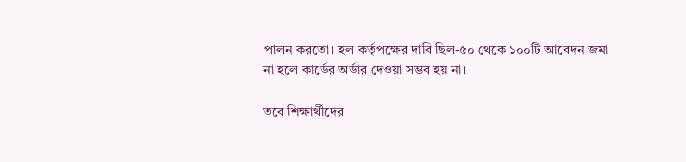পালন করতো। হল কর্তৃপক্ষের দাবি ছিল-৫০ থেকে ১০০টি আবেদন জমা না হলে কার্ডের অর্ডার দেওয়া সম্ভব হয় না।

তবে শিক্ষার্থীদের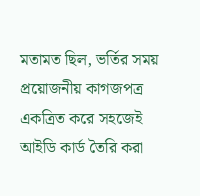মতামত ছিল, ভর্তির সময় প্রয়োজনীয় কাগজপত্র একত্রিত করে সহজেই আইডি কার্ড তৈরি করা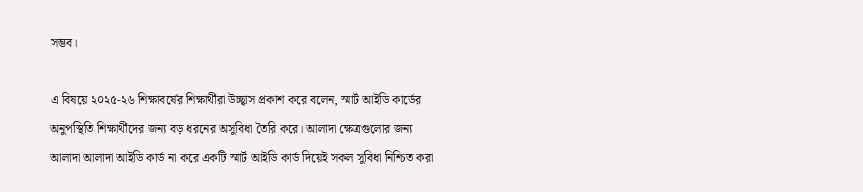সম্ভব।

এ বিষয়ে ২০২৫-২৬ শিক্ষাবর্ষের শিক্ষার্থীরা উচ্ছ্বাস প্রকাশ করে বলেন, স্মার্ট আইডি কার্ডের অনুপস্থিতি শিক্ষার্থীদের জন্য বড় ধরনের অসুবিধা তৈরি করে। আলাদা ক্ষেত্রগুলোর জন্য আলাদা আলাদা আইডি কার্ড না করে একটি স্মার্ট আইডি কার্ড দিয়েই সকল সুবিধা নিশ্চিত করা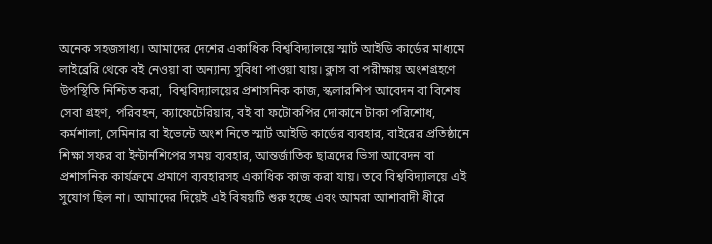অনেক সহজসাধ্য। আমাদের দেশের একাধিক বিশ্ববিদ্যালয়ে স্মার্ট আইডি কার্ডের মাধ্যমে লাইব্রেরি থেকে বই নেওয়া বা অন্যান্য সুবিধা পাওয়া যায়। ক্লাস বা পরীক্ষায় অংশগ্রহণে উপস্থিতি নিশ্চিত করা,  বিশ্ববিদ্যালয়ের প্রশাসনিক কাজ, স্কলারশিপ আবেদন বা বিশেষ সেবা গ্রহণ, পরিবহন, ক্যাফেটেরিয়ার, বই বা ফটোকপির দোকানে টাকা পরিশোধ, কর্মশালা, সেমিনার বা ইভেন্টে অংশ নিতে স্মার্ট আইডি কার্ডের ব্যবহার, বাইরের প্রতিষ্ঠানে শিক্ষা সফর বা ইন্টার্নশিপের সময় ব্যবহার, আন্তর্জাতিক ছাত্রদের ভিসা আবেদন বা প্রশাসনিক কার্যক্রমে প্রমাণে ব্যবহারসহ একাধিক কাজ করা যায়। তবে বিশ্ববিদ্যালয়ে এই সুযোগ ছিল না। আমাদের দিয়েই এই বিষয়টি শুরু হচ্ছে এবং আমরা আশাবাদী ধীরে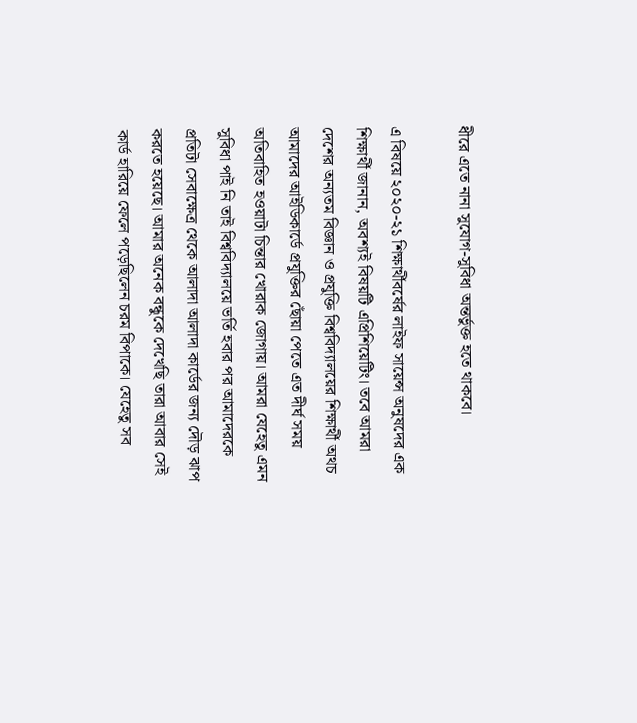ধীরে এতে নানা সুযোগ-সুবিধা অন্তর্ভুক্ত হতে থাকবে।

এ বিষয়ে ২০২০-২১ শিক্ষার্থীবর্ষের লাইফ সায়েন্স অনুষদের এক শিক্ষার্থী জানান, অবশ্যই বিষয়টি এপ্রিশিয়েটিং। তবে আমরা দেশের অন্যতম বিজ্ঞান ও প্রযুক্তি বিশ্ববিদ্যালয়ের শিক্ষার্থী অথচ আমাদের আইডিকার্ডে প্রযুক্তির ছোঁয়া পেতে এত দীর্ঘ সময় অতিবাহিত হওয়াটা চিন্তার খোরাক জোগায়। আমরা যেহেতু এমন সুবিধা পাই নি তাই বিশ্ববিদ্যালয়ে ভর্তি হবার পর আমাদেরকে প্রতিটা সেবাক্ষেত্র থেকে আলাদা আলাদা কার্ডের জন্য দৌড় ঝাপ করতে হয়েছে। আমার অনেক বন্ধুকে দেখেছি তারা আবার সেই কার্ড হারিয়ে ফেলে পড়েছিলেন চরম বিপাকে। যেহেতু সব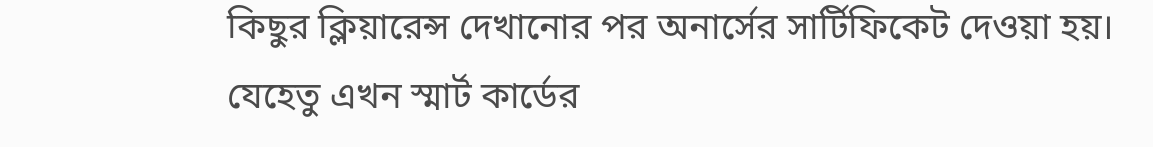কিছুর ক্লিয়ারেন্স দেখানোর পর অনার্সের সার্টিফিকেট দেওয়া হয়। যেহেতু এখন স্মার্ট কার্ডের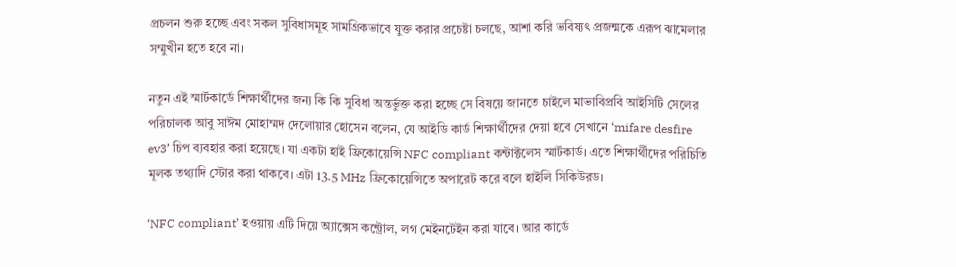প্রচলন শুরু হচ্ছে এবং সকল সুবিধাসমূহ সামগ্রিকভাবে যুক্ত করার প্রচেষ্টা চলছে, আশা করি ভবিষ্যৎ প্রজন্মকে এরূপ ঝামেলার সম্মুখীন হতে হবে না।

নতুন এই স্মার্টকার্ডে শিক্ষার্থীদের জন্য কি কি সুবিধা অন্তর্ভুক্ত করা হচ্ছে সে বিষয়ে জানতে চাইলে মাভাবিপ্রবি আইসিটি সেলের পরিচালক আবু সাঈম মোহাম্মদ দেলোয়ার হোসেন বলেন, যে আইডি কার্ড শিক্ষার্থীদের দেয়া হবে সেখানে ‘mifare desfire ev3’ চিপ ব্যবহার করা হয়েছে। যা একটা হাই ফ্রিকোয়েন্সি NFC compliant কন্টাক্টলেস স্মার্টকার্ড। এতে শিক্ষার্থীদের পরিচিতি মূলক তথ্যাদি স্টোর করা থাকবে। এটা 13.5 MHz ফ্রিকোয়েন্সিতে অপারেট করে বলে হাইলি সিকিউরড।

‘NFC compliant’ হওয়ায় এটি দিয়ে অ্যাক্সেস কন্ট্রোল, লগ মেইনটেইন করা যাবে। আর কার্ডে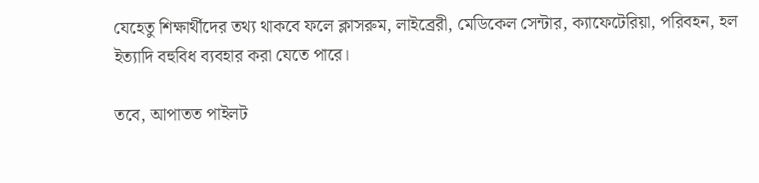যেহেতু শিক্ষার্থীদের তথ্য থাকবে ফলে ক্লাসরুম, লাইব্রেরী, মেডিকেল সেন্টার, ক্যাফেটেরিয়া, পরিবহন, হল ইত্যাদি বহুবিধ ব্যবহার করা যেতে পারে।

তবে, আপাতত পাইলট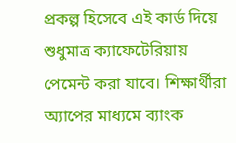প্রকল্প হিসেবে এই কার্ড দিয়ে শুধুমাত্র ক্যাফেটেরিয়ায় পেমেন্ট করা যাবে। শিক্ষার্থীরা অ্যাপের মাধ্যমে ব্যাংক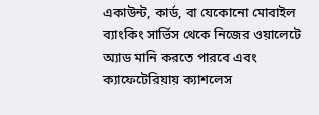একাউন্ট, কার্ড, বা যেকোনো মোবাইল ব্যাংকিং সার্ভিস থেকে নিজের ওয়ালেটে অ্যাড মানি করতে পারবে এবং ক্যাফেটেরিয়ায় ক্যাশলেস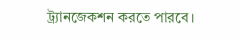ট্র্যানজেকশন করতে পারবে।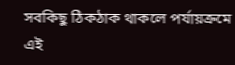সবকিছু ঠিকঠাক থাকলে পর্যায়ক্রমে এই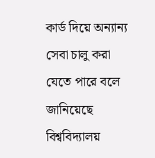কার্ড দিয়ে অন্যান্য সেবা চালু করা যেতে পারে বলে জানিয়েছে বিশ্ববিদ্যালয়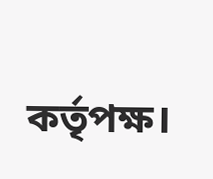কর্তৃপক্ষ।